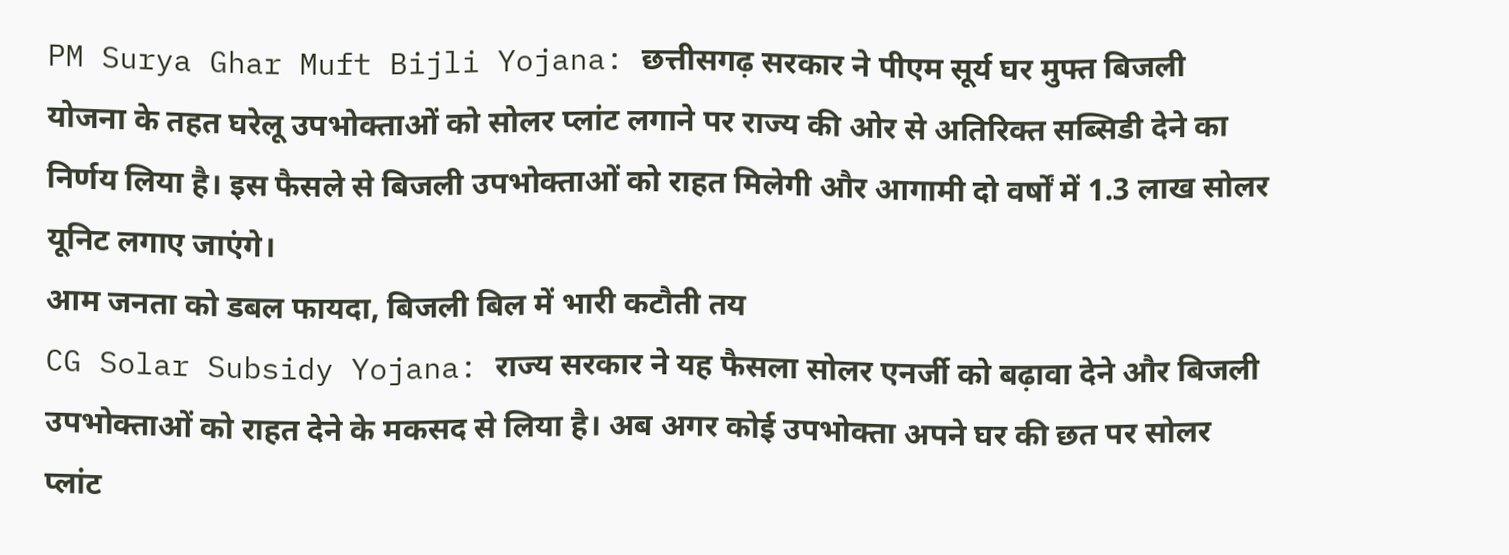PM Surya Ghar Muft Bijli Yojana: छत्तीसगढ़ सरकार ने पीएम सूर्य घर मुफ्त बिजली योजना के तहत घरेलू उपभोक्ताओं को सोलर प्लांट लगाने पर राज्य की ओर से अतिरिक्त सब्सिडी देने का निर्णय लिया है। इस फैसले से बिजली उपभोक्ताओं को राहत मिलेगी और आगामी दो वर्षों में 1.3 लाख सोलर यूनिट लगाए जाएंगे।
आम जनता को डबल फायदा, बिजली बिल में भारी कटौती तय
CG Solar Subsidy Yojana: राज्य सरकार ने यह फैसला सोलर एनर्जी को बढ़ावा देने और बिजली उपभोक्ताओं को राहत देने के मकसद से लिया है। अब अगर कोई उपभोक्ता अपने घर की छत पर सोलर प्लांट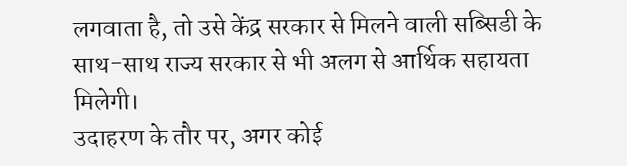लगवाता है, तो उसे केंद्र सरकार से मिलने वाली सब्सिडी के साथ-साथ राज्य सरकार से भी अलग से आर्थिक सहायता मिलेगी।
उदाहरण के तौर पर, अगर कोई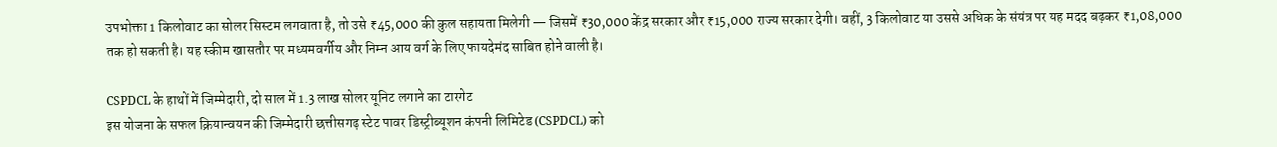उपभोक्ता 1 किलोवाट का सोलर सिस्टम लगवाता है, तो उसे ₹45,000 की कुल सहायता मिलेगी — जिसमें ₹30,000 केंद्र सरकार और ₹15,000 राज्य सरकार देगी। वहीं, 3 किलोवाट या उससे अधिक के संयंत्र पर यह मदद बढ़कर ₹1,08,000 तक हो सकती है। यह स्कीम खासतौर पर मध्यमवर्गीय और निम्न आय वर्ग के लिए फायदेमंद साबित होने वाली है।

CSPDCL के हाथों में जिम्मेदारी, दो साल में 1.3 लाख सोलर यूनिट लगाने का टारगेट
इस योजना के सफल क्रियान्वयन की जिम्मेदारी छत्तीसगढ़ स्टेट पावर डिस्ट्रीब्यूशन कंपनी लिमिटेड (CSPDCL) को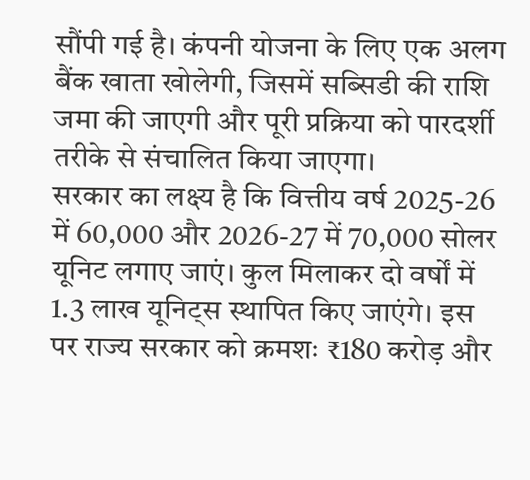सौंपी गई है। कंपनी योजना के लिए एक अलग बैंक खाता खोलेगी, जिसमें सब्सिडी की राशि जमा की जाएगी और पूरी प्रक्रिया को पारदर्शी तरीके से संचालित किया जाएगा।
सरकार का लक्ष्य है कि वित्तीय वर्ष 2025-26 में 60,000 और 2026-27 में 70,000 सोलर यूनिट लगाए जाएं। कुल मिलाकर दो वर्षों में 1.3 लाख यूनिट्स स्थापित किए जाएंगे। इस पर राज्य सरकार को क्रमशः ₹180 करोड़ और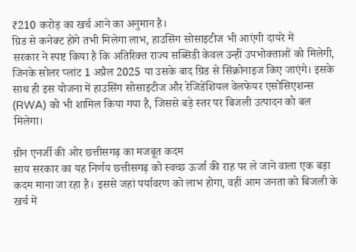₹210 करोड़ का खर्च आने का अनुमान है।
ग्रिड से कनेक्ट होंगे तभी मिलेगा लाभ, हाउसिंग सोसाइटीज भी आएंगी दायरे में
सरकार ने स्पष्ट किया है कि अतिरिक्त राज्य सब्सिडी केवल उन्हीं उपभोक्ताओं को मिलेगी, जिनके सोलर प्लांट 1 अप्रैल 2025 या उसके बाद ग्रिड से सिंक्रोनाइज किए जाएंगे। इसके साथ ही इस योजना में हाउसिंग सोसाइटीज और रेजिडेंशियल वेलफेयर एसोसिएशन्स (RWA) को भी शामिल किया गया है, जिससे बड़े स्तर पर बिजली उत्पादन को बल मिलेगा।

ग्रीन एनर्जी की ओर छत्तीसगढ़ का मजबूत कदम
साय सरकार का यह निर्णय छत्तीसगढ़ को स्वच्छ ऊर्जा की राह पर ले जाने वाला एक बड़ा कदम माना जा रहा है। इससे जहां पर्यावरण को लाभ होगा, वहीं आम जनता को बिजली के खर्च में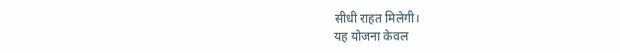सीधी राहत मिलेगी।
यह योजना केवल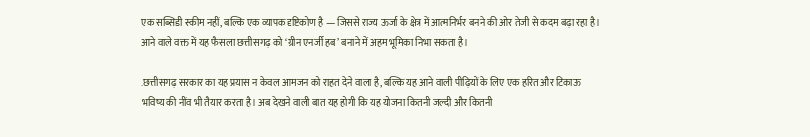एक सब्सिडी स्कीम नहीं, बल्कि एक व्यापक दृष्टिकोण है — जिससे राज्य ऊर्जा के क्षेत्र में आत्मनिर्भर बनने की ओर तेजी से कदम बढ़ा रहा है। आने वाले वक्त में यह फैसला छत्तीसगढ़ को ‘ग्रीन एनर्जी हब’ बनाने में अहम भूमिका निभा सकता है।

.छत्तीसगढ़ सरकार का यह प्रयास न केवल आमजन को राहत देने वाला है, बल्कि यह आने वाली पीढ़ियों के लिए एक हरित और टिकाऊ भविष्य की नींव भी तैयार करता है। अब देखने वाली बात यह होगी कि यह योजना कितनी जल्दी और कितनी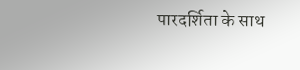पारदर्शिता के साथ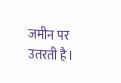जमीन पर उतरती है।